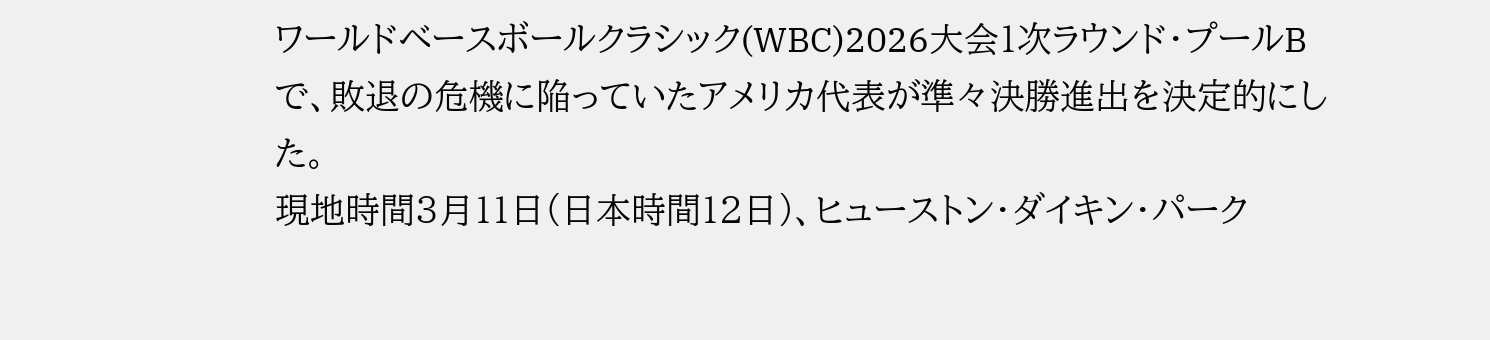ワールドベースボールクラシック(WBC)2026大会1次ラウンド・プールBで、敗退の危機に陥っていたアメリカ代表が準々決勝進出を決定的にした。
現地時間3月11日(日本時間12日)、ヒューストン・ダイキン・パーク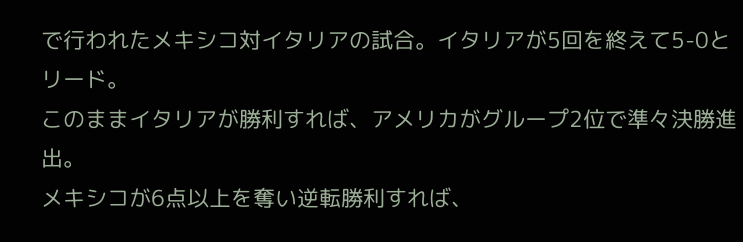で行われたメキシコ対イタリアの試合。イタリアが5回を終えて5-0とリード。
このままイタリアが勝利すれば、アメリカがグループ2位で準々決勝進出。
メキシコが6点以上を奪い逆転勝利すれば、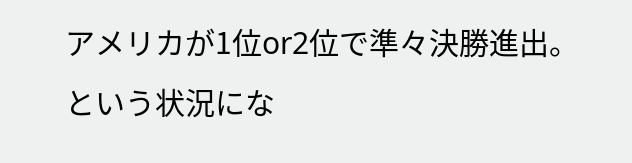アメリカが1位or2位で準々決勝進出。
という状況にな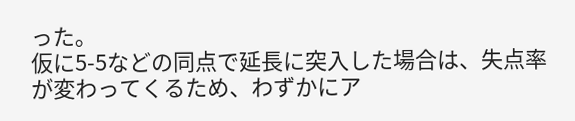った。
仮に5-5などの同点で延長に突入した場合は、失点率が変わってくるため、わずかにア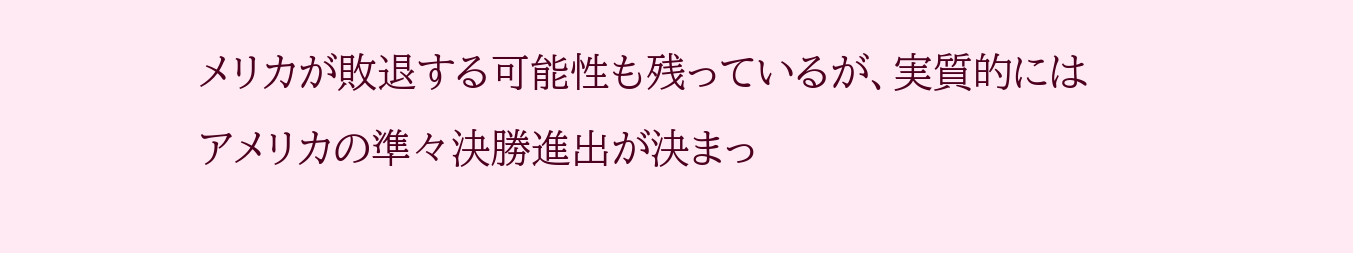メリカが敗退する可能性も残っているが、実質的にはアメリカの準々決勝進出が決まっ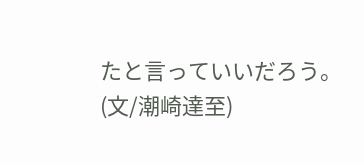たと言っていいだろう。
(文/潮崎達至)